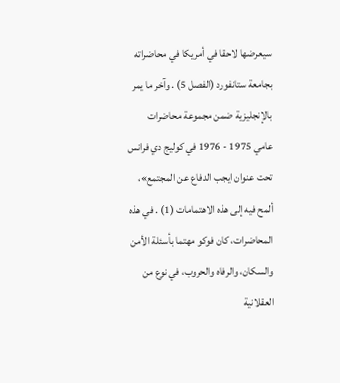سيعرضها لاحقا في أمريكا في محاضراته بجامعة ستانفورد (الفصل 5) . وآخر ما يمر بالإنجليزية ضمن مجموعة محاضرات عامي 1975 - 1976 في كوليج دي فرانس تحت عنوان ايجب الدفاع عن المجتمع»، ألمح فيه إلى هذه الاهتمامات (1) . في هذه المحاضرات، كان فوكو مهتما بأسئلة الأمن والسكان، والرفاه والحروب، في نوع من العقلانية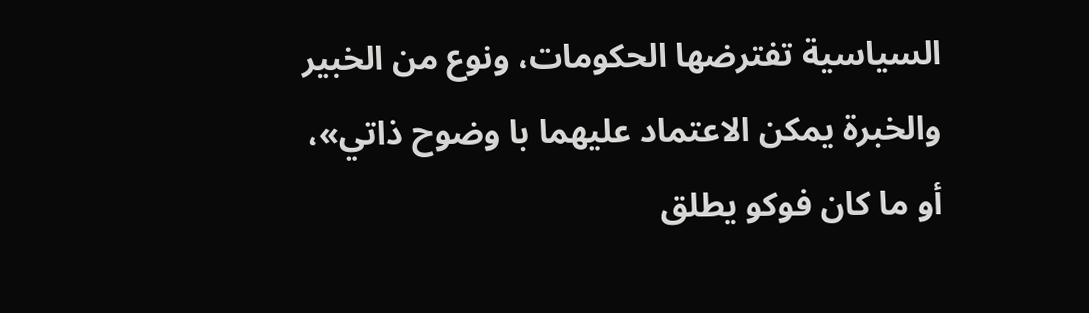السياسية تفترضها الحكومات، ونوع من الخبير والخبرة يمكن الاعتماد عليهما با وضوح ذاتي»، أو ما كان فوکو يطلق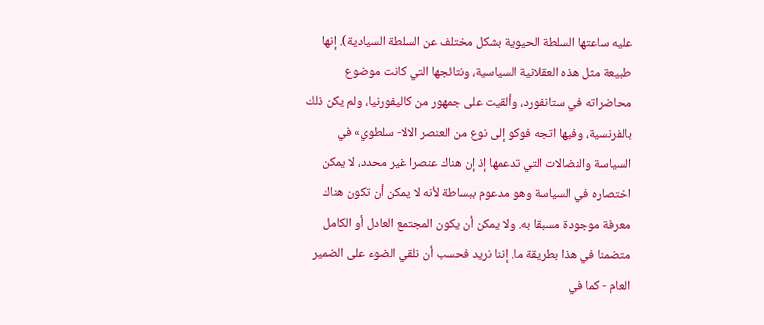عليه ساعتها السلطة الحيوية بشكل مختلف عن السلطة السيادية). إنها طبيعة مثل هذه العقلانية السياسية، ونتائجها التي كانت موضوع محاضراته في ستانفورد، وألقيت على جمهور من كاليفورنيا، ولم يكن ذلك بالفرنسية، وفيها اتجه فوكو إلى نوع من العنصر الالا- سلطوي» في السياسة والنضالات التي تدعمها إذ إن هناك عنصرا غير محدد، لا يمكن اختصاره في السياسة وهو مدعوم ببساطة لأنه لا يمكن أن تكون هناك معرفة موجودة مسبقا به. ولا يمكن أن يكون المجتمع العادل أو الكامل متضمنا في هذا بطريقة ما. إننا نريد فحسب أن نلقي الضوء على الضمير العام - كما في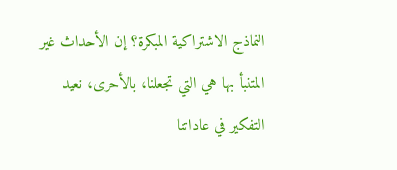النماذج الاشتراكية المبكرة؟ إن الأحداث غير المتنبأ بها هي التي تجعلنا، بالأحرى، نعيد التفكير في عاداتنا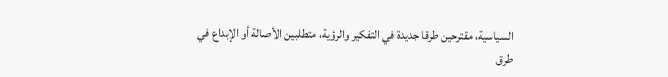السياسية، مقترحين طرقا جديدة في التفكير والرؤية، متطلبين الأصالة أو الإبداع في طرق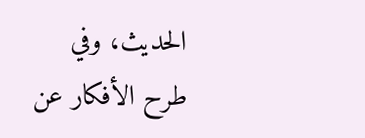الحديث، وفي طرح الأفكار عن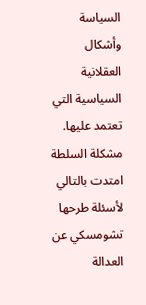السياسة وأشكال العقلانية السياسية التي تعتمد عليها.
مشكلة السلطة امتدت بالتالي لأسئلة طرحها تشومسكي عن العدالة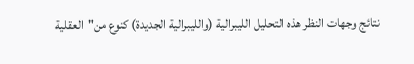نتائج وجهات النظر هذه التحليل الليبرالية (والليبرالية الجديدة) كنوع من"العقلية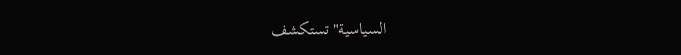السياسية"تستكشف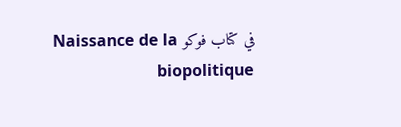في كتاب فوکو Naissance de la biopolitique